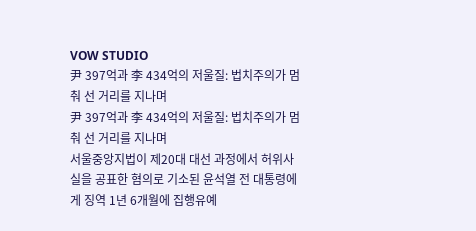VOW STUDIO
尹 397억과 李 434억의 저울질: 법치주의가 멈춰 선 거리를 지나며
尹 397억과 李 434억의 저울질: 법치주의가 멈춰 선 거리를 지나며
서울중앙지법이 제20대 대선 과정에서 허위사실을 공표한 혐의로 기소된 윤석열 전 대통령에게 징역 1년 6개월에 집행유예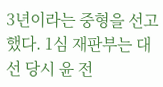3년이라는 중형을 선고했다. 1심 재판부는 대선 당시 윤 전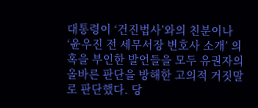대통령이 ‘건진법사’와의 친분이나 ‘윤우진 전 세무서장 변호사 소개’ 의혹을 부인한 발언들을 모두 유권자의 올바른 판단을 방해한 고의적 거짓말로 판단했다. 당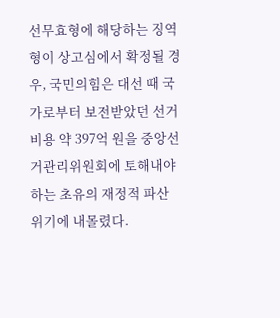선무효형에 해당하는 징역형이 상고심에서 확정될 경우, 국민의힘은 대선 때 국가로부터 보전받았던 선거비용 약 397억 원을 중앙선거관리위원회에 토해내야 하는 초유의 재정적 파산 위기에 내몰렸다.